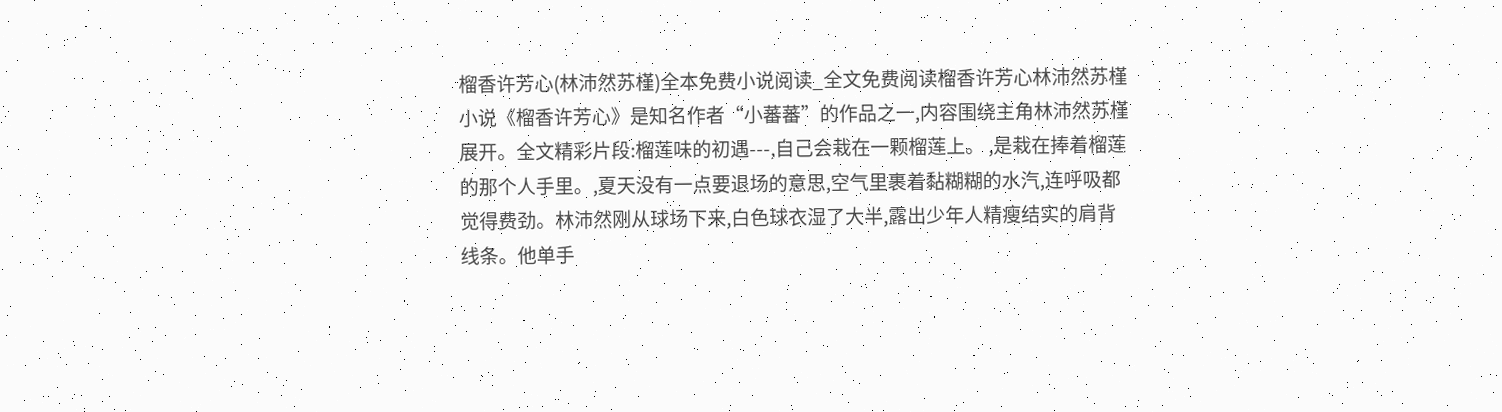榴香许芳心(林沛然苏槿)全本免费小说阅读_全文免费阅读榴香许芳心林沛然苏槿
小说《榴香许芳心》是知名作者“小蕃蕃”的作品之一,内容围绕主角林沛然苏槿展开。全文精彩片段:榴莲味的初遇---,自己会栽在一颗榴莲上。 ,是栽在捧着榴莲的那个人手里。,夏天没有一点要退场的意思,空气里裹着黏糊糊的水汽,连呼吸都觉得费劲。林沛然刚从球场下来,白色球衣湿了大半,露出少年人精瘦结实的肩背线条。他单手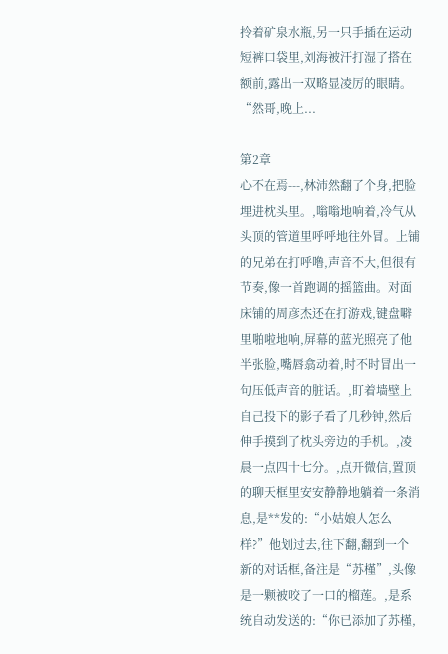拎着矿泉水瓶,另一只手插在运动短裤口袋里,刘海被汗打湿了搭在额前,露出一双略显凌厉的眼睛。 “然哥,晚上...

第2章
心不在焉---,林沛然翻了个身,把脸埋进枕头里。,嗡嗡地响着,冷气从头顶的管道里呼呼地往外冒。上铺的兄弟在打呼噜,声音不大,但很有节奏,像一首跑调的摇篮曲。对面床铺的周彦杰还在打游戏,键盘噼里啪啦地响,屏幕的蓝光照亮了他半张脸,嘴唇翕动着,时不时冒出一句压低声音的脏话。,盯着墙壁上自己投下的影子看了几秒钟,然后伸手摸到了枕头旁边的手机。,凌晨一点四十七分。,点开微信,置顶的聊天框里安安静静地躺着一条消息,是**发的:“小姑娘人怎么样?”他划过去,往下翻,翻到一个新的对话框,备注是“苏槿”,头像是一颗被咬了一口的榴莲。,是系统自动发送的:“你已添加了苏槿,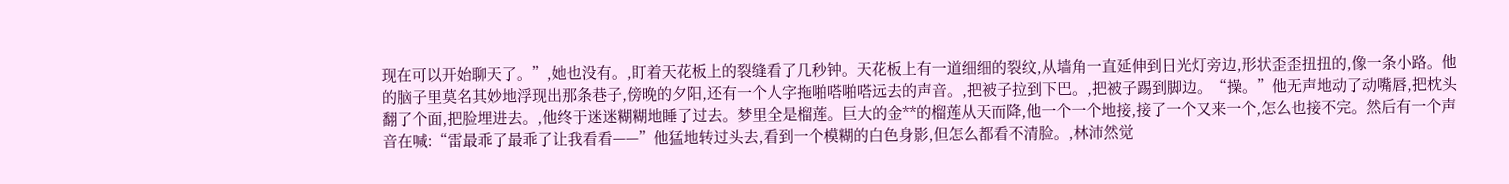现在可以开始聊天了。”,她也没有。,盯着天花板上的裂缝看了几秒钟。天花板上有一道细细的裂纹,从墙角一直延伸到日光灯旁边,形状歪歪扭扭的,像一条小路。他的脑子里莫名其妙地浮现出那条巷子,傍晚的夕阳,还有一个人字拖啪嗒啪嗒远去的声音。,把被子拉到下巴。,把被子踢到脚边。“操。”他无声地动了动嘴唇,把枕头翻了个面,把脸埋进去。,他终于迷迷糊糊地睡了过去。梦里全是榴莲。巨大的金**的榴莲从天而降,他一个一个地接,接了一个又来一个,怎么也接不完。然后有一个声音在喊:“雷最乖了最乖了让我看看——”他猛地转过头去,看到一个模糊的白色身影,但怎么都看不清脸。,林沛然觉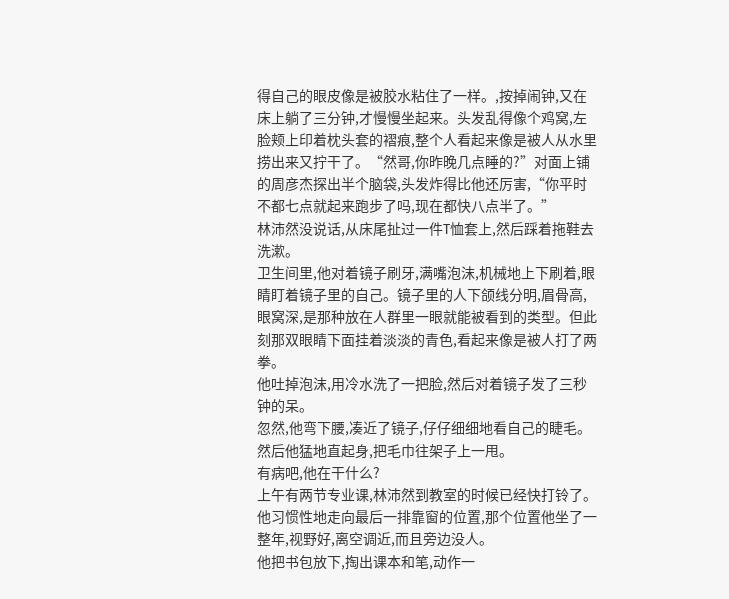得自己的眼皮像是被胶水粘住了一样。,按掉闹钟,又在床上躺了三分钟,才慢慢坐起来。头发乱得像个鸡窝,左脸颊上印着枕头套的褶痕,整个人看起来像是被人从水里捞出来又拧干了。“然哥,你昨晚几点睡的?”对面上铺的周彦杰探出半个脑袋,头发炸得比他还厉害,“你平时不都七点就起来跑步了吗,现在都快八点半了。”
林沛然没说话,从床尾扯过一件T恤套上,然后踩着拖鞋去洗漱。
卫生间里,他对着镜子刷牙,满嘴泡沫,机械地上下刷着,眼睛盯着镜子里的自己。镜子里的人下颌线分明,眉骨高,眼窝深,是那种放在人群里一眼就能被看到的类型。但此刻那双眼睛下面挂着淡淡的青色,看起来像是被人打了两拳。
他吐掉泡沫,用冷水洗了一把脸,然后对着镜子发了三秒钟的呆。
忽然,他弯下腰,凑近了镜子,仔仔细细地看自己的睫毛。
然后他猛地直起身,把毛巾往架子上一甩。
有病吧,他在干什么?
上午有两节专业课,林沛然到教室的时候已经快打铃了。他习惯性地走向最后一排靠窗的位置,那个位置他坐了一整年,视野好,离空调近,而且旁边没人。
他把书包放下,掏出课本和笔,动作一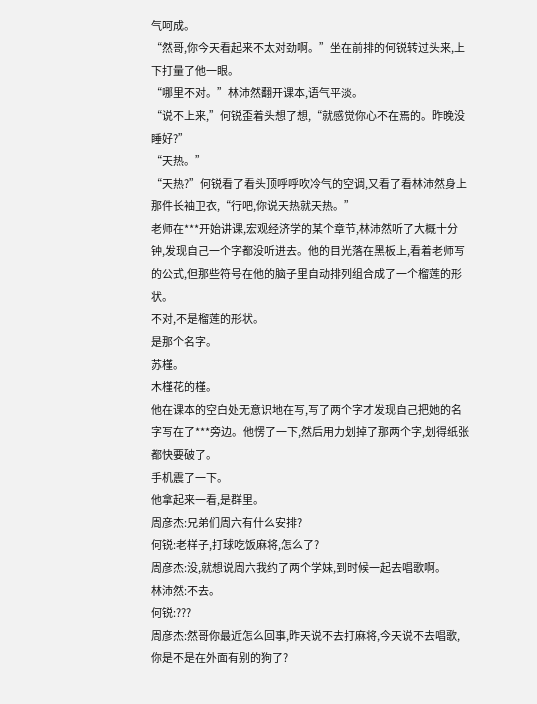气呵成。
“然哥,你今天看起来不太对劲啊。”坐在前排的何锐转过头来,上下打量了他一眼。
“哪里不对。”林沛然翻开课本,语气平淡。
“说不上来,”何锐歪着头想了想,“就感觉你心不在焉的。昨晚没睡好?”
“天热。”
“天热?”何锐看了看头顶呼呼吹冷气的空调,又看了看林沛然身上那件长袖卫衣,“行吧,你说天热就天热。”
老师在***开始讲课,宏观经济学的某个章节,林沛然听了大概十分钟,发现自己一个字都没听进去。他的目光落在黑板上,看着老师写的公式,但那些符号在他的脑子里自动排列组合成了一个榴莲的形状。
不对,不是榴莲的形状。
是那个名字。
苏槿。
木槿花的槿。
他在课本的空白处无意识地在写,写了两个字才发现自己把她的名字写在了***旁边。他愣了一下,然后用力划掉了那两个字,划得纸张都快要破了。
手机震了一下。
他拿起来一看,是群里。
周彦杰:兄弟们周六有什么安排?
何锐:老样子,打球吃饭麻将,怎么了?
周彦杰:没,就想说周六我约了两个学妹,到时候一起去唱歌啊。
林沛然:不去。
何锐:???
周彦杰:然哥你最近怎么回事,昨天说不去打麻将,今天说不去唱歌,你是不是在外面有别的狗了?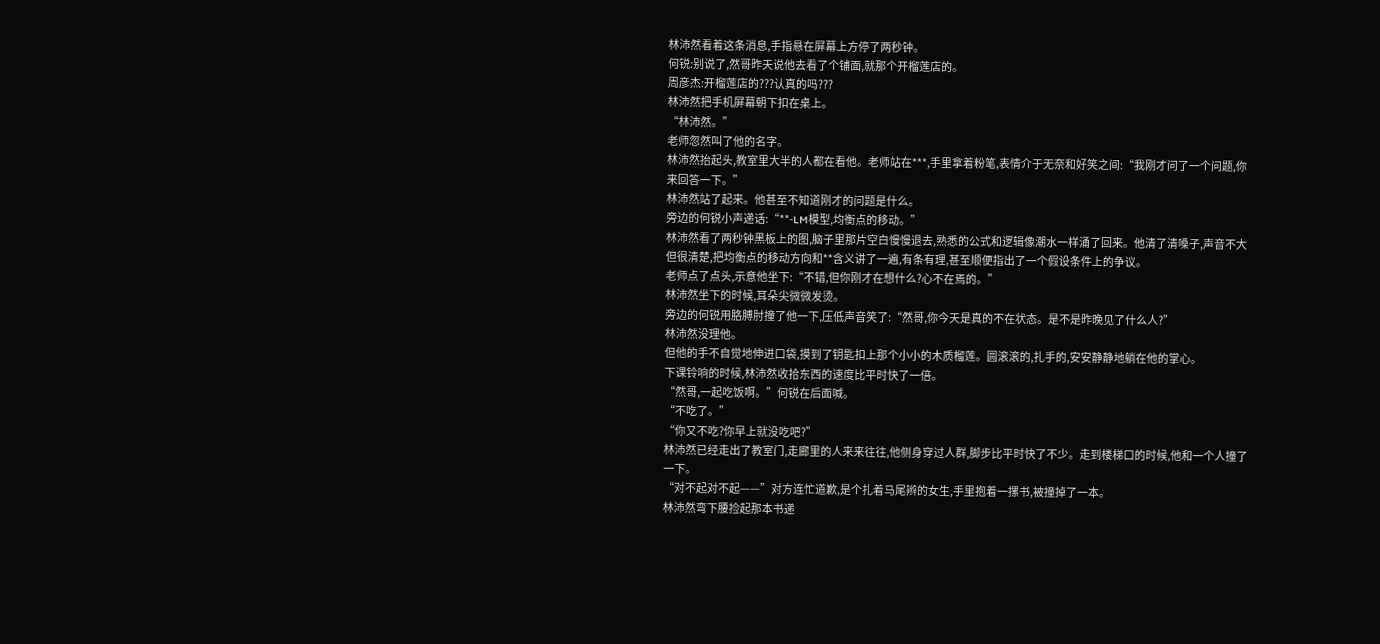林沛然看着这条消息,手指悬在屏幕上方停了两秒钟。
何锐:别说了,然哥昨天说他去看了个铺面,就那个开榴莲店的。
周彦杰:开榴莲店的???认真的吗???
林沛然把手机屏幕朝下扣在桌上。
“林沛然。”
老师忽然叫了他的名字。
林沛然抬起头,教室里大半的人都在看他。老师站在***,手里拿着粉笔,表情介于无奈和好笑之间:“我刚才问了一个问题,你来回答一下。”
林沛然站了起来。他甚至不知道刚才的问题是什么。
旁边的何锐小声递话:“**-LM模型,均衡点的移动。”
林沛然看了两秒钟黑板上的图,脑子里那片空白慢慢退去,熟悉的公式和逻辑像潮水一样涌了回来。他清了清嗓子,声音不大但很清楚,把均衡点的移动方向和**含义讲了一遍,有条有理,甚至顺便指出了一个假设条件上的争议。
老师点了点头,示意他坐下:“不错,但你刚才在想什么?心不在焉的。”
林沛然坐下的时候,耳朵尖微微发烫。
旁边的何锐用胳膊肘撞了他一下,压低声音笑了:“然哥,你今天是真的不在状态。是不是昨晚见了什么人?”
林沛然没理他。
但他的手不自觉地伸进口袋,摸到了钥匙扣上那个小小的木质榴莲。圆滚滚的,扎手的,安安静静地躺在他的掌心。
下课铃响的时候,林沛然收拾东西的速度比平时快了一倍。
“然哥,一起吃饭啊。”何锐在后面喊。
“不吃了。”
“你又不吃?你早上就没吃吧?”
林沛然已经走出了教室门,走廊里的人来来往往,他侧身穿过人群,脚步比平时快了不少。走到楼梯口的时候,他和一个人撞了一下。
“对不起对不起——”对方连忙道歉,是个扎着马尾辫的女生,手里抱着一摞书,被撞掉了一本。
林沛然弯下腰捡起那本书递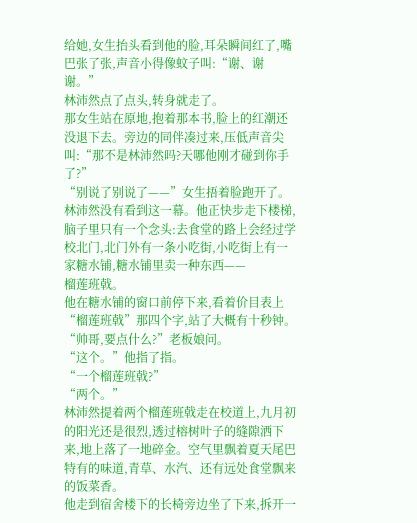给她,女生抬头看到他的脸,耳朵瞬间红了,嘴巴张了张,声音小得像蚊子叫:“谢、谢谢。”
林沛然点了点头,转身就走了。
那女生站在原地,抱着那本书,脸上的红潮还没退下去。旁边的同伴凑过来,压低声音尖叫:“那不是林沛然吗?天哪他刚才碰到你手了?”
“别说了别说了——”女生捂着脸跑开了。
林沛然没有看到这一幕。他正快步走下楼梯,脑子里只有一个念头:去食堂的路上会经过学校北门,北门外有一条小吃街,小吃街上有一家糖水铺,糖水铺里卖一种东西——
榴莲班戟。
他在糖水铺的窗口前停下来,看着价目表上“榴莲班戟”那四个字,站了大概有十秒钟。
“帅哥,要点什么?”老板娘问。
“这个。”他指了指。
“一个榴莲班戟?”
“两个。”
林沛然提着两个榴莲班戟走在校道上,九月初的阳光还是很烈,透过榕树叶子的缝隙洒下来,地上落了一地碎金。空气里飘着夏天尾巴特有的味道,青草、水汽、还有远处食堂飘来的饭菜香。
他走到宿舍楼下的长椅旁边坐了下来,拆开一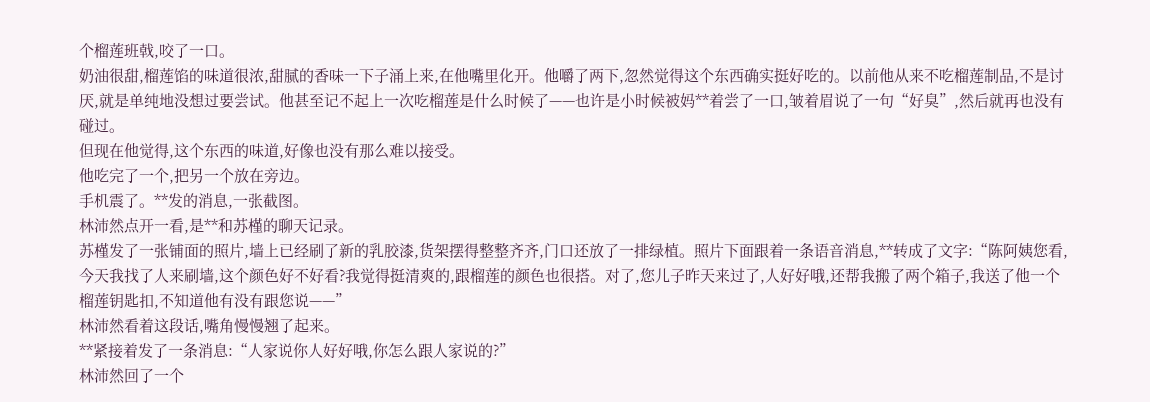个榴莲班戟,咬了一口。
奶油很甜,榴莲馅的味道很浓,甜腻的香味一下子涌上来,在他嘴里化开。他嚼了两下,忽然觉得这个东西确实挺好吃的。以前他从来不吃榴莲制品,不是讨厌,就是单纯地没想过要尝试。他甚至记不起上一次吃榴莲是什么时候了——也许是小时候被妈**着尝了一口,皱着眉说了一句“好臭”,然后就再也没有碰过。
但现在他觉得,这个东西的味道,好像也没有那么难以接受。
他吃完了一个,把另一个放在旁边。
手机震了。**发的消息,一张截图。
林沛然点开一看,是**和苏槿的聊天记录。
苏槿发了一张铺面的照片,墙上已经刷了新的乳胶漆,货架摆得整整齐齐,门口还放了一排绿植。照片下面跟着一条语音消息,**转成了文字:“陈阿姨您看,今天我找了人来刷墙,这个颜色好不好看?我觉得挺清爽的,跟榴莲的颜色也很搭。对了,您儿子昨天来过了,人好好哦,还帮我搬了两个箱子,我送了他一个榴莲钥匙扣,不知道他有没有跟您说——”
林沛然看着这段话,嘴角慢慢翘了起来。
**紧接着发了一条消息:“人家说你人好好哦,你怎么跟人家说的?”
林沛然回了一个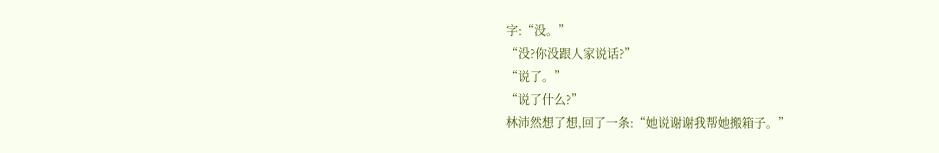字:“没。”
“没?你没跟人家说话?”
“说了。”
“说了什么?”
林沛然想了想,回了一条:“她说谢谢我帮她搬箱子。”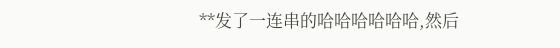**发了一连串的哈哈哈哈哈哈,然后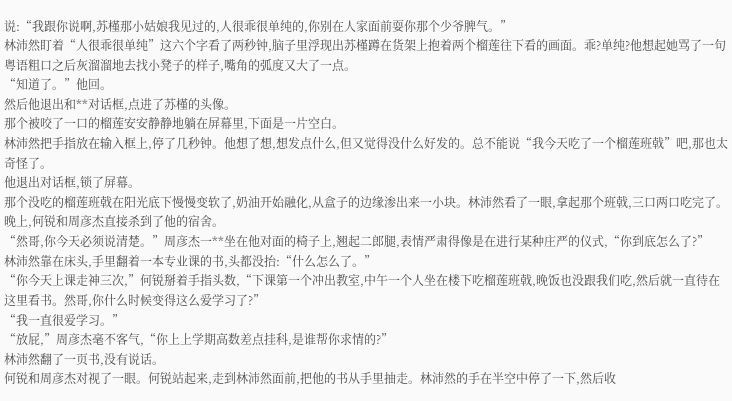说:“我跟你说啊,苏槿那小姑娘我见过的,人很乖很单纯的,你别在人家面前耍你那个少爷脾气。”
林沛然盯着“人很乖很单纯”这六个字看了两秒钟,脑子里浮现出苏槿蹲在货架上抱着两个榴莲往下看的画面。乖?单纯?他想起她骂了一句粤语粗口之后灰溜溜地去找小凳子的样子,嘴角的弧度又大了一点。
“知道了。”他回。
然后他退出和**对话框,点进了苏槿的头像。
那个被咬了一口的榴莲安安静静地躺在屏幕里,下面是一片空白。
林沛然把手指放在输入框上,停了几秒钟。他想了想,想发点什么,但又觉得没什么好发的。总不能说“我今天吃了一个榴莲班戟”吧,那也太奇怪了。
他退出对话框,锁了屏幕。
那个没吃的榴莲班戟在阳光底下慢慢变软了,奶油开始融化,从盒子的边缘渗出来一小块。林沛然看了一眼,拿起那个班戟,三口两口吃完了。
晚上,何锐和周彦杰直接杀到了他的宿舍。
“然哥,你今天必须说清楚。”周彦杰一**坐在他对面的椅子上,翘起二郎腿,表情严肃得像是在进行某种庄严的仪式,“你到底怎么了?”
林沛然靠在床头,手里翻着一本专业课的书,头都没抬:“什么怎么了。”
“你今天上课走神三次,”何锐掰着手指头数,“下课第一个冲出教室,中午一个人坐在楼下吃榴莲班戟,晚饭也没跟我们吃,然后就一直待在这里看书。然哥,你什么时候变得这么爱学习了?”
“我一直很爱学习。”
“放屁,”周彦杰毫不客气,“你上上学期高数差点挂科,是谁帮你求情的?”
林沛然翻了一页书,没有说话。
何锐和周彦杰对视了一眼。何锐站起来,走到林沛然面前,把他的书从手里抽走。林沛然的手在半空中停了一下,然后收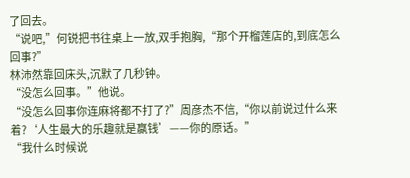了回去。
“说吧,”何锐把书往桌上一放,双手抱胸,“那个开榴莲店的,到底怎么回事?”
林沛然靠回床头,沉默了几秒钟。
“没怎么回事。”他说。
“没怎么回事你连麻将都不打了?”周彦杰不信,“你以前说过什么来着?‘人生最大的乐趣就是赢钱’——你的原话。”
“我什么时候说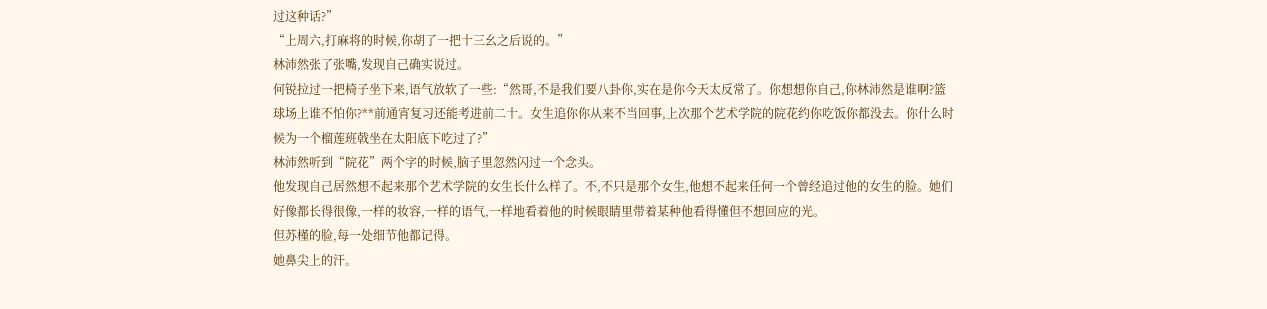过这种话?”
“上周六,打麻将的时候,你胡了一把十三幺之后说的。”
林沛然张了张嘴,发现自己确实说过。
何锐拉过一把椅子坐下来,语气放软了一些:“然哥,不是我们要八卦你,实在是你今天太反常了。你想想你自己,你林沛然是谁啊?篮球场上谁不怕你?**前通宵复习还能考进前二十。女生追你你从来不当回事,上次那个艺术学院的院花约你吃饭你都没去。你什么时候为一个榴莲班戟坐在太阳底下吃过了?”
林沛然听到“院花”两个字的时候,脑子里忽然闪过一个念头。
他发现自己居然想不起来那个艺术学院的女生长什么样了。不,不只是那个女生,他想不起来任何一个曾经追过他的女生的脸。她们好像都长得很像,一样的妆容,一样的语气,一样地看着他的时候眼睛里带着某种他看得懂但不想回应的光。
但苏槿的脸,每一处细节他都记得。
她鼻尖上的汗。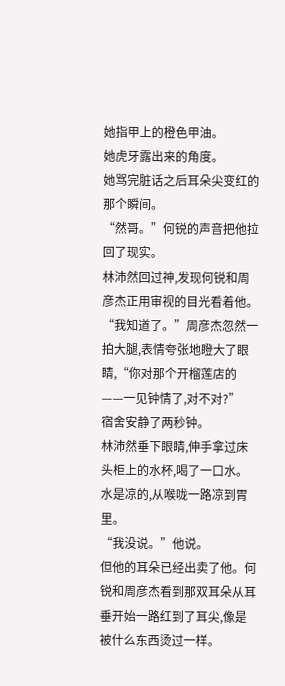她指甲上的橙色甲油。
她虎牙露出来的角度。
她骂完脏话之后耳朵尖变红的那个瞬间。
“然哥。”何锐的声音把他拉回了现实。
林沛然回过神,发现何锐和周彦杰正用审视的目光看着他。
“我知道了。”周彦杰忽然一拍大腿,表情夸张地瞪大了眼睛,“你对那个开榴莲店的——一见钟情了,对不对?”
宿舍安静了两秒钟。
林沛然垂下眼睛,伸手拿过床头柜上的水杯,喝了一口水。水是凉的,从喉咙一路凉到胃里。
“我没说。”他说。
但他的耳朵已经出卖了他。何锐和周彦杰看到那双耳朵从耳垂开始一路红到了耳尖,像是被什么东西烫过一样。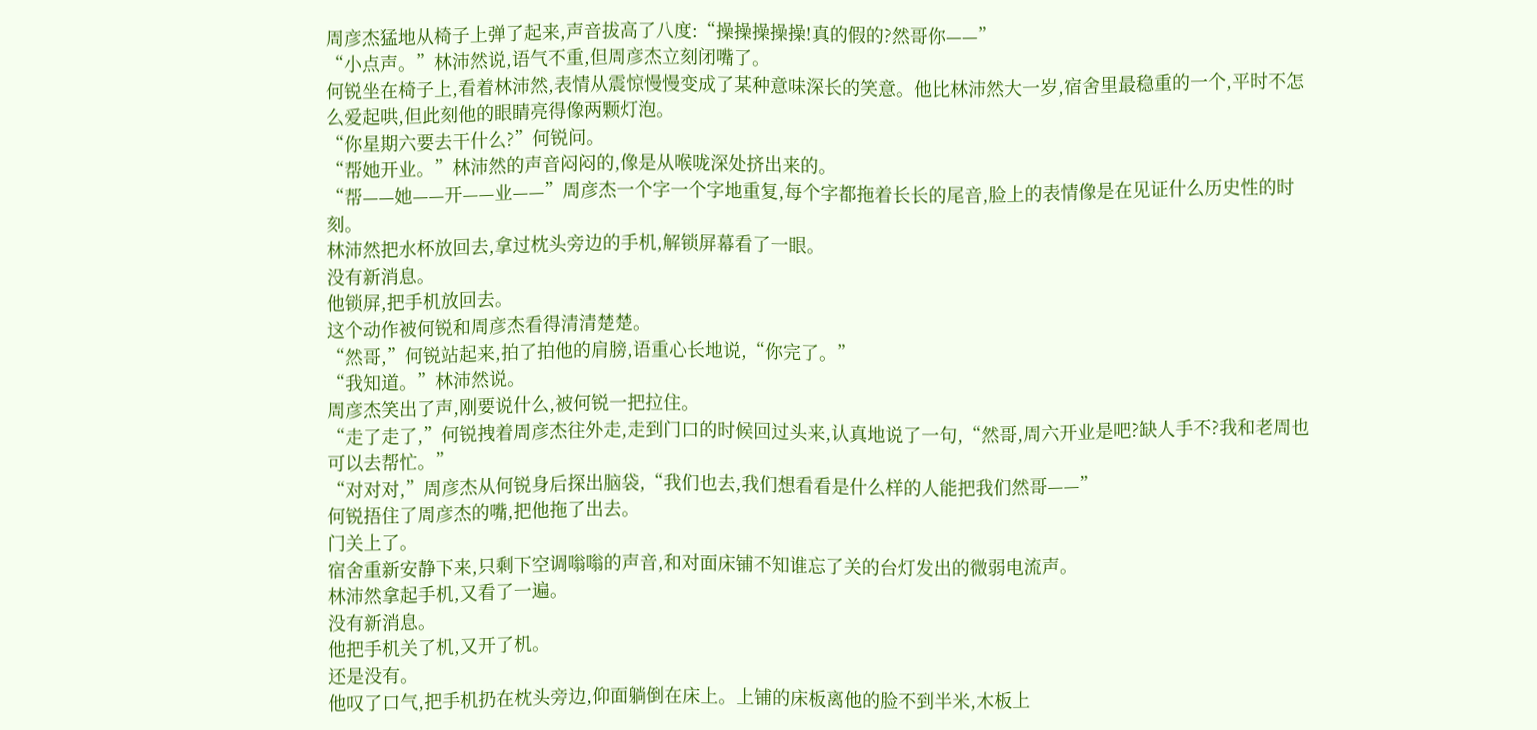周彦杰猛地从椅子上弹了起来,声音拔高了八度:“操操操操操!真的假的?然哥你——”
“小点声。”林沛然说,语气不重,但周彦杰立刻闭嘴了。
何锐坐在椅子上,看着林沛然,表情从震惊慢慢变成了某种意味深长的笑意。他比林沛然大一岁,宿舍里最稳重的一个,平时不怎么爱起哄,但此刻他的眼睛亮得像两颗灯泡。
“你星期六要去干什么?”何锐问。
“帮她开业。”林沛然的声音闷闷的,像是从喉咙深处挤出来的。
“帮——她——开——业——”周彦杰一个字一个字地重复,每个字都拖着长长的尾音,脸上的表情像是在见证什么历史性的时刻。
林沛然把水杯放回去,拿过枕头旁边的手机,解锁屏幕看了一眼。
没有新消息。
他锁屏,把手机放回去。
这个动作被何锐和周彦杰看得清清楚楚。
“然哥,”何锐站起来,拍了拍他的肩膀,语重心长地说,“你完了。”
“我知道。”林沛然说。
周彦杰笑出了声,刚要说什么,被何锐一把拉住。
“走了走了,”何锐拽着周彦杰往外走,走到门口的时候回过头来,认真地说了一句,“然哥,周六开业是吧?缺人手不?我和老周也可以去帮忙。”
“对对对,”周彦杰从何锐身后探出脑袋,“我们也去,我们想看看是什么样的人能把我们然哥——”
何锐捂住了周彦杰的嘴,把他拖了出去。
门关上了。
宿舍重新安静下来,只剩下空调嗡嗡的声音,和对面床铺不知谁忘了关的台灯发出的微弱电流声。
林沛然拿起手机,又看了一遍。
没有新消息。
他把手机关了机,又开了机。
还是没有。
他叹了口气,把手机扔在枕头旁边,仰面躺倒在床上。上铺的床板离他的脸不到半米,木板上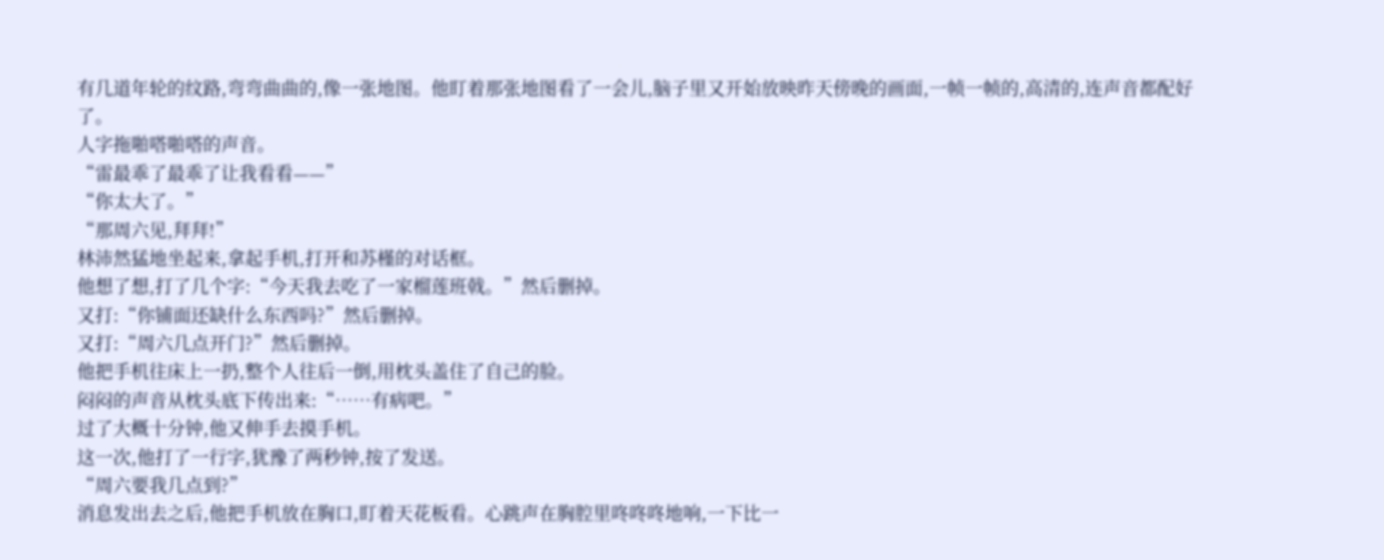有几道年轮的纹路,弯弯曲曲的,像一张地图。他盯着那张地图看了一会儿,脑子里又开始放映昨天傍晚的画面,一帧一帧的,高清的,连声音都配好了。
人字拖啪嗒啪嗒的声音。
“雷最乖了最乖了让我看看——”
“你太大了。”
“那周六见,拜拜!”
林沛然猛地坐起来,拿起手机,打开和苏槿的对话框。
他想了想,打了几个字:“今天我去吃了一家榴莲班戟。”然后删掉。
又打:“你铺面还缺什么东西吗?”然后删掉。
又打:“周六几点开门?”然后删掉。
他把手机往床上一扔,整个人往后一倒,用枕头盖住了自己的脸。
闷闷的声音从枕头底下传出来:“……有病吧。”
过了大概十分钟,他又伸手去摸手机。
这一次,他打了一行字,犹豫了两秒钟,按了发送。
“周六要我几点到?”
消息发出去之后,他把手机放在胸口,盯着天花板看。心跳声在胸腔里咚咚咚地响,一下比一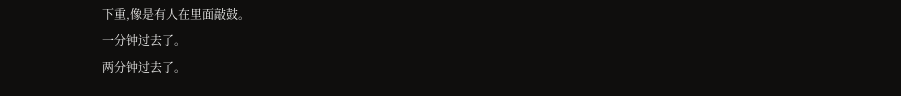下重,像是有人在里面敲鼓。
一分钟过去了。
两分钟过去了。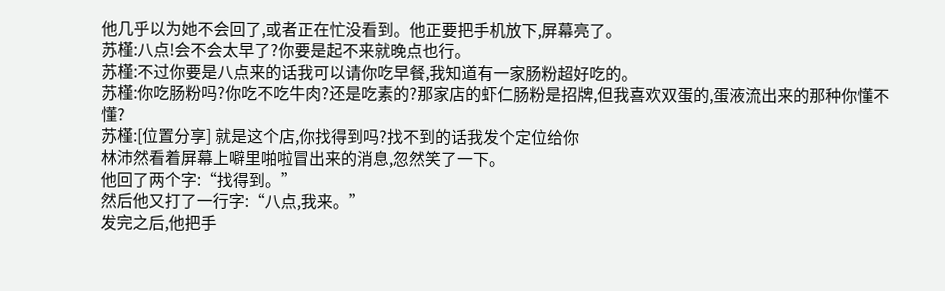他几乎以为她不会回了,或者正在忙没看到。他正要把手机放下,屏幕亮了。
苏槿:八点!会不会太早了?你要是起不来就晚点也行。
苏槿:不过你要是八点来的话我可以请你吃早餐,我知道有一家肠粉超好吃的。
苏槿:你吃肠粉吗?你吃不吃牛肉?还是吃素的?那家店的虾仁肠粉是招牌,但我喜欢双蛋的,蛋液流出来的那种你懂不懂?
苏槿:[位置分享] 就是这个店,你找得到吗?找不到的话我发个定位给你
林沛然看着屏幕上噼里啪啦冒出来的消息,忽然笑了一下。
他回了两个字:“找得到。”
然后他又打了一行字:“八点,我来。”
发完之后,他把手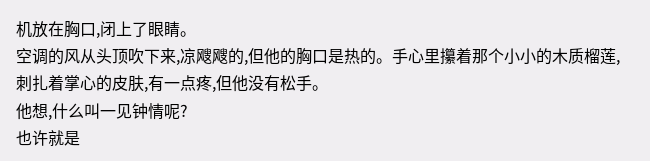机放在胸口,闭上了眼睛。
空调的风从头顶吹下来,凉飕飕的,但他的胸口是热的。手心里攥着那个小小的木质榴莲,刺扎着掌心的皮肤,有一点疼,但他没有松手。
他想,什么叫一见钟情呢?
也许就是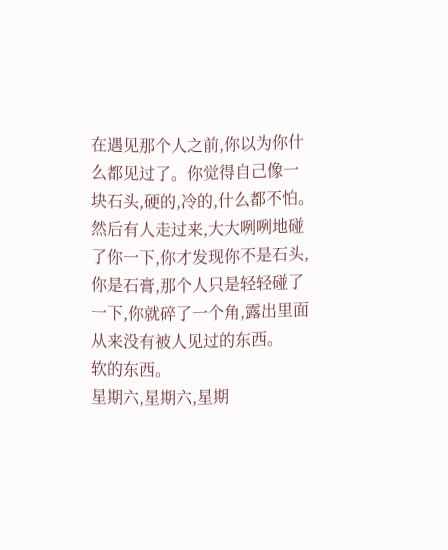在遇见那个人之前,你以为你什么都见过了。你觉得自己像一块石头,硬的,冷的,什么都不怕。然后有人走过来,大大咧咧地碰了你一下,你才发现你不是石头,你是石膏,那个人只是轻轻碰了一下,你就碎了一个角,露出里面从来没有被人见过的东西。
软的东西。
星期六,星期六,星期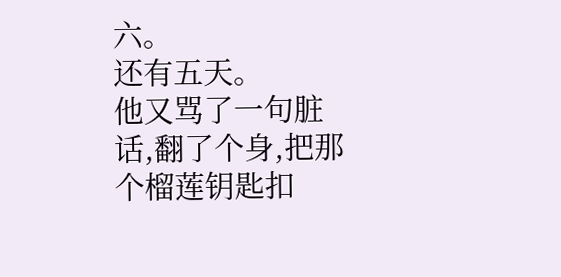六。
还有五天。
他又骂了一句脏话,翻了个身,把那个榴莲钥匙扣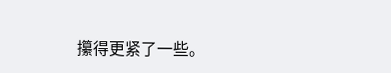攥得更紧了一些。